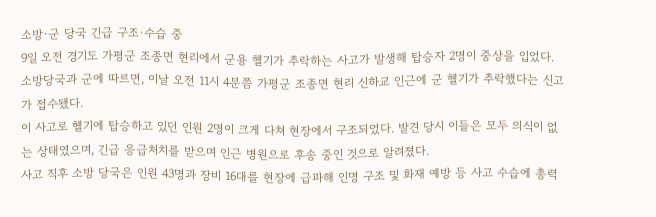소방·군 당국 긴급 구조·수습 중
9일 오전 경기도 가평군 조종면 현리에서 군용 헬기가 추락하는 사고가 발생해 탑승자 2명이 중상을 입었다.
소방당국과 군에 따르면, 이날 오전 11시 4분쯤 가평군 조종면 현리 신하교 인근에 군 헬기가 추락했다는 신고가 접수됐다.
이 사고로 헬기에 탑승하고 있던 인원 2명이 크게 다쳐 현장에서 구조되었다. 발견 당시 이들은 모두 의식이 없는 상태였으며, 긴급 응급처치를 받으며 인근 병원으로 후송 중인 것으로 알려졌다.
사고 직후 소방 당국은 인원 43명과 장비 16대를 현장에 급파해 인명 구조 및 화재 예방 등 사고 수습에 총력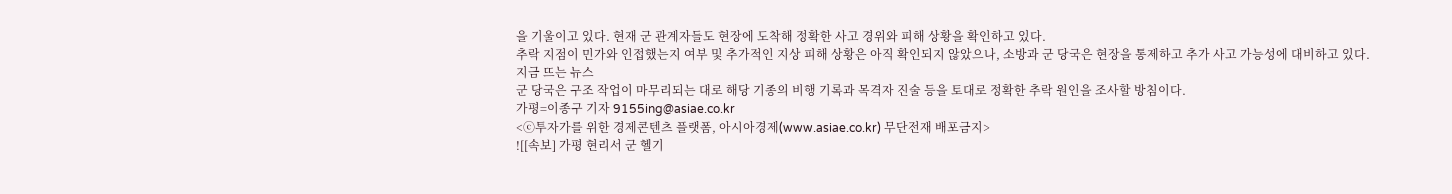을 기울이고 있다. 현재 군 관계자들도 현장에 도착해 정확한 사고 경위와 피해 상황을 확인하고 있다.
추락 지점이 민가와 인접했는지 여부 및 추가적인 지상 피해 상황은 아직 확인되지 않았으나, 소방과 군 당국은 현장을 통제하고 추가 사고 가능성에 대비하고 있다.
지금 뜨는 뉴스
군 당국은 구조 작업이 마무리되는 대로 해당 기종의 비행 기록과 목격자 진술 등을 토대로 정확한 추락 원인을 조사할 방침이다.
가평=이종구 기자 9155ing@asiae.co.kr
<ⓒ투자가를 위한 경제콘텐츠 플랫폼, 아시아경제(www.asiae.co.kr) 무단전재 배포금지>
![[속보] 가평 현리서 군 헬기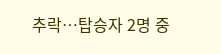추락…탑승자 2명 중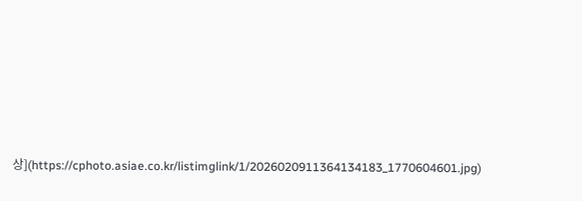상](https://cphoto.asiae.co.kr/listimglink/1/2026020911364134183_1770604601.jpg)